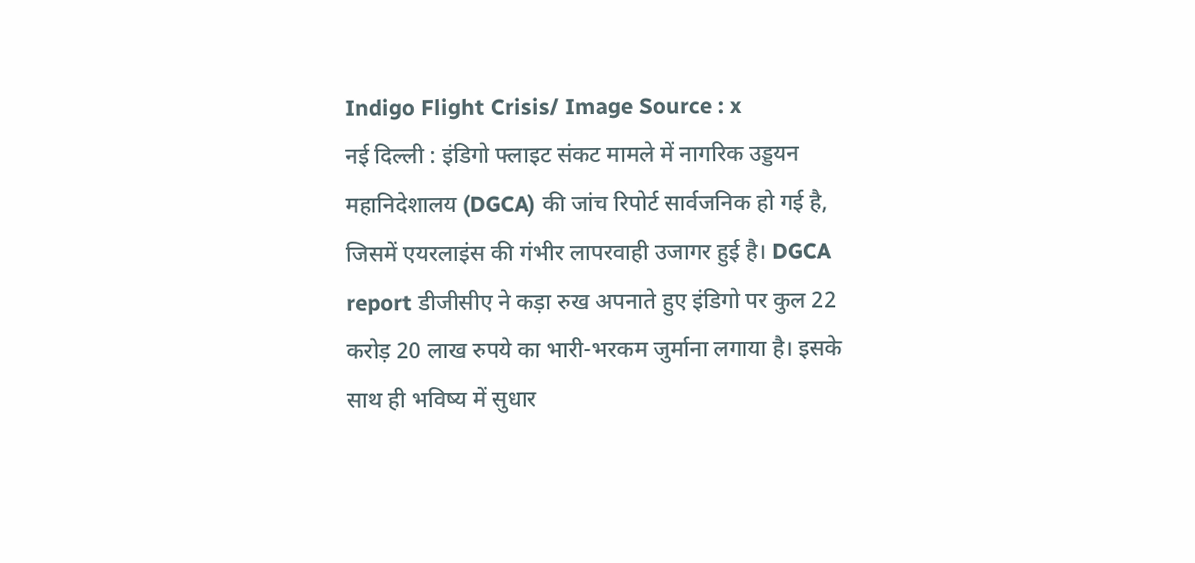Indigo Flight Crisis/ Image Source : x
नई दिल्ली : इंडिगो फ्लाइट संकट मामले में नागरिक उड्डयन महानिदेशालय (DGCA) की जांच रिपोर्ट सार्वजनिक हो गई है, जिसमें एयरलाइंस की गंभीर लापरवाही उजागर हुई है। DGCA report डीजीसीए ने कड़ा रुख अपनाते हुए इंडिगो पर कुल 22 करोड़ 20 लाख रुपये का भारी-भरकम जुर्माना लगाया है। इसके साथ ही भविष्य में सुधार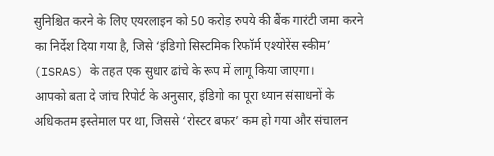सुनिश्चित करने के लिए एयरलाइन को 50 करोड़ रुपये की बैंक गारंटी जमा करने का निर्देश दिया गया है, जिसे ‘इंडिगो सिस्टमिक रिफॉर्म एश्योरेंस स्कीम’ (ISRAS) के तहत एक सुधार ढांचे के रूप में लागू किया जाएगा।
आपको बता दे जांच रिपोर्ट के अनुसार, इंडिगो का पूरा ध्यान संसाधनों के अधिकतम इस्तेमाल पर था, जिससे ‘रोस्टर बफर’ कम हो गया और संचालन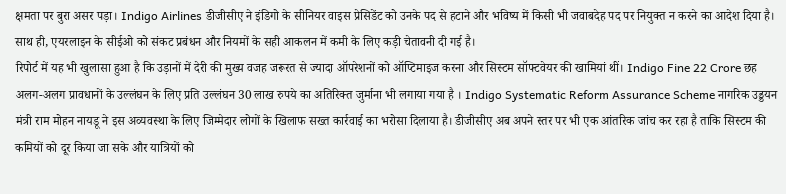क्षमता पर बुरा असर पड़ा। Indigo Airlines डीजीसीए ने इंडिगो के सीनियर वाइस प्रेसिडेंट को उनके पद से हटाने और भविष्य में किसी भी जवाबदेह पद पर नियुक्त न करने का आदेश दिया है। साथ ही, एयरलाइन के सीईओ को संकट प्रबंधन और नियमों के सही आकलन में कमी के लिए कड़ी चेतावनी दी गई है।
रिपोर्ट में यह भी खुलासा हुआ है कि उड़ानों में देरी की मुख्य वजह जरूरत से ज्यादा ऑपरेशनों को ऑप्टिमाइज करना और सिस्टम सॉफ्टवेयर की खामियां थीं। Indigo Fine 22 Crore छह अलग-अलग प्रावधानों के उल्लंघन के लिए प्रति उल्लंघन 30 लाख रुपये का अतिरिक्त जुर्माना भी लगाया गया है । Indigo Systematic Reform Assurance Scheme नागरिक उड्डयन मंत्री राम मोहन नायडू ने इस अव्यवस्था के लिए जिम्मेदार लोगों के खिलाफ सख्त कार्रवाई का भरोसा दिलाया है। डीजीसीए अब अपने स्तर पर भी एक आंतरिक जांच कर रहा है ताकि सिस्टम की कमियों को दूर किया जा सके और यात्रियों को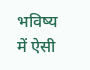भविष्य में ऐसी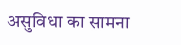असुविधा का सामना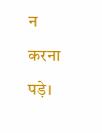न करना पड़े।